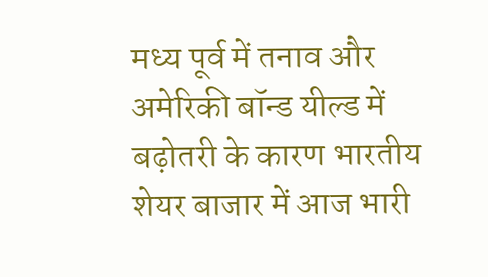मध्य पूर्व में तनाव और अमेरिकी बॉन्ड यील्ड में बढ़ोतरी के कारण भारतीय शेयर बाजार में आज भारी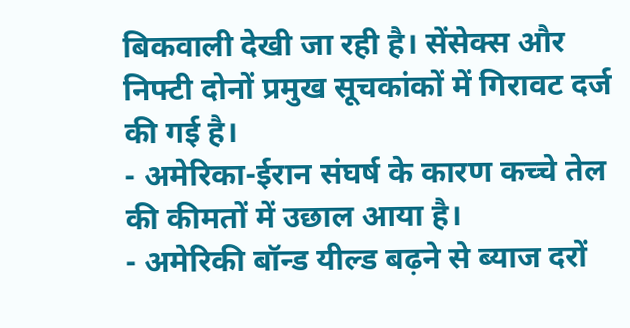बिकवाली देखी जा रही है। सेंसेक्स और निफ्टी दोनों प्रमुख सूचकांकों में गिरावट दर्ज की गई है।
- अमेरिका-ईरान संघर्ष के कारण कच्चे तेल की कीमतों में उछाल आया है।
- अमेरिकी बॉन्ड यील्ड बढ़ने से ब्याज दरों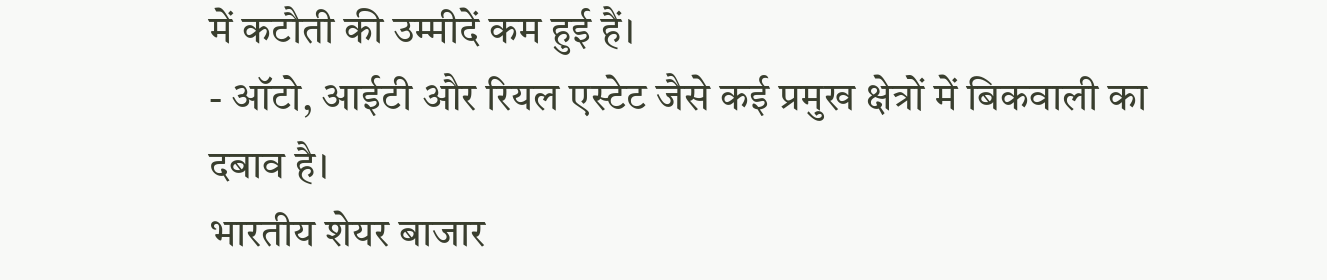में कटौती की उम्मीदें कम हुई हैं।
- ऑटो, आईटी और रियल एस्टेट जैसे कई प्रमुख क्षेत्रों में बिकवाली का दबाव है।
भारतीय शेयर बाजार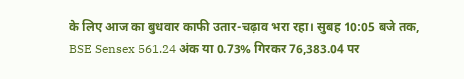के लिए आज का बुधवार काफी उतार-चढ़ाव भरा रहा। सुबह 10:05 बजे तक, BSE Sensex 561.24 अंक या 0.73% गिरकर 76,383.04 पर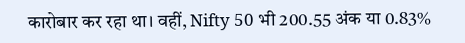कारोबार कर रहा था। वहीं, Nifty 50 भी 200.55 अंक या 0.83%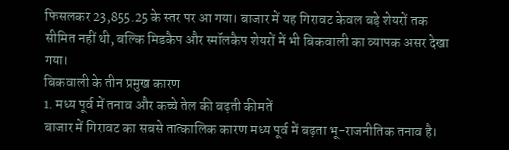फिसलकर 23,855.25 के स्तर पर आ गया। बाजार में यह गिरावट केवल बड़े शेयरों तक सीमित नहीं थी, बल्कि मिडकैप और स्मॉलकैप शेयरों में भी बिकवाली का व्यापक असर देखा गया।
बिकवाली के तीन प्रमुख कारण
1. मध्य पूर्व में तनाव और कच्चे तेल की बढ़ती कीमतें
बाजार में गिरावट का सबसे तात्कालिक कारण मध्य पूर्व में बढ़ता भू-राजनीतिक तनाव है।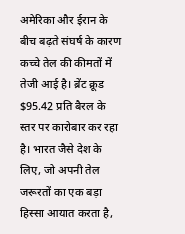अमेरिका और ईरान के बीच बढ़ते संघर्ष के कारण कच्चे तेल की कीमतों में तेजी आई है। ब्रेंट क्रूड $95.42 प्रति बैरल के स्तर पर कारोबार कर रहा है। भारत जैसे देश के लिए, जो अपनी तेल जरूरतों का एक बड़ा हिस्सा आयात करता है,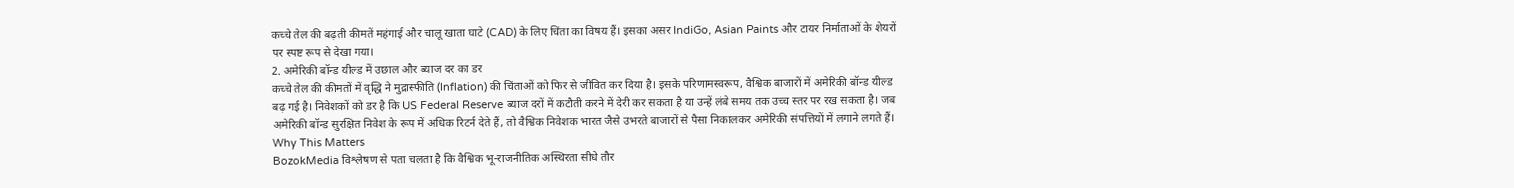कच्चे तेल की बढ़ती कीमतें महंगाई और चालू खाता घाटे (CAD) के लिए चिंता का विषय हैं। इसका असर IndiGo, Asian Paints और टायर निर्माताओं के शेयरों पर स्पष्ट रूप से देखा गया।
2. अमेरिकी बॉन्ड यील्ड में उछाल और ब्याज दर का डर
कच्चे तेल की कीमतों में वृद्धि ने मुद्रास्फीति (Inflation) की चिंताओं को फिर से जीवित कर दिया है। इसके परिणामस्वरूप, वैश्विक बाजारों में अमेरिकी बॉन्ड यील्ड बढ़ गई है। निवेशकों को डर है कि US Federal Reserve ब्याज दरों में कटौती करने में देरी कर सकता है या उन्हें लंबे समय तक उच्च स्तर पर रख सकता है। जब अमेरिकी बॉन्ड सुरक्षित निवेश के रूप में अधिक रिटर्न देते हैं, तो वैश्विक निवेशक भारत जैसे उभरते बाजारों से पैसा निकालकर अमेरिकी संपत्तियों में लगाने लगते हैं।
Why This Matters
BozokMedia विश्लेषण से पता चलता है कि वैश्विक भू-राजनीतिक अस्थिरता सीधे तौर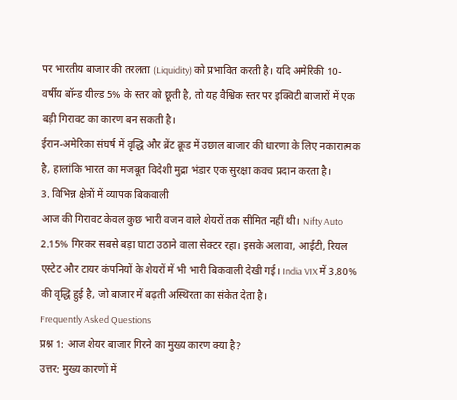पर भारतीय बाजार की तरलता (Liquidity) को प्रभावित करती है। यदि अमेरिकी 10-वर्षीय बॉन्ड यील्ड 5% के स्तर को छूती है, तो यह वैश्विक स्तर पर इक्विटी बाजारों में एक बड़ी गिरावट का कारण बन सकती है।
ईरान-अमेरिका संघर्ष में वृद्धि और ब्रेंट क्रूड में उछाल बाजार की धारणा के लिए नकारात्मक है, हालांकि भारत का मजबूत विदेशी मुद्रा भंडार एक सुरक्षा कवच प्रदान करता है।
3. विभिन्न क्षेत्रों में व्यापक बिकवाली
आज की गिरावट केवल कुछ भारी वजन वाले शेयरों तक सीमित नहीं थी। Nifty Auto 2.15% गिरकर सबसे बड़ा घाटा उठाने वाला सेक्टर रहा। इसके अलावा, आईटी, रियल एस्टेट और टायर कंपनियों के शेयरों में भी भारी बिकवाली देखी गई। India VIX में 3.80% की वृद्धि हुई है, जो बाजार में बढ़ती अस्थिरता का संकेत देता है।
Frequently Asked Questions
प्रश्न 1: आज शेयर बाजार गिरने का मुख्य कारण क्या है?
उत्तर: मुख्य कारणों में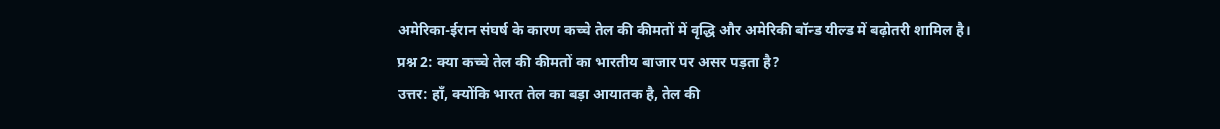अमेरिका-ईरान संघर्ष के कारण कच्चे तेल की कीमतों में वृद्धि और अमेरिकी बॉन्ड यील्ड में बढ़ोतरी शामिल है।
प्रश्न 2: क्या कच्चे तेल की कीमतों का भारतीय बाजार पर असर पड़ता है?
उत्तर: हाँ, क्योंकि भारत तेल का बड़ा आयातक है, तेल की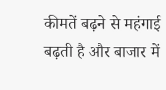कीमतें बढ़ने से महंगाई बढ़ती है और बाजार में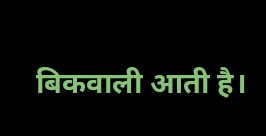बिकवाली आती है।